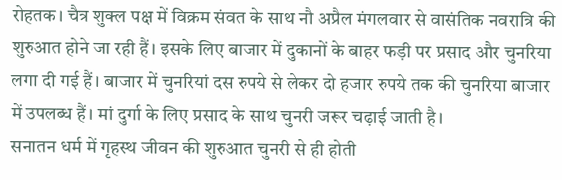रोहतक। चैत्र शुक्ल पक्ष में विक्रम संवत के साथ नौ अप्रैल मंगलवार से वासंतिक नवरात्रि की शुरुआत होने जा रही हैं। इसके लिए बाजार में दुकानों के बाहर फड़ी पर प्रसाद और चुनरिया लगा दी गई हैं। बाजार में चुनरियां दस रुपये से लेकर दो हजार रुपये तक की चुनरिया बाजार में उपलब्ध हैं। मां दुर्गा के लिए प्रसाद के साथ चुनरी जरूर चढ़ाई जाती है।
सनातन धर्म में गृहस्थ जीवन की शुरुआत चुनरी से ही होती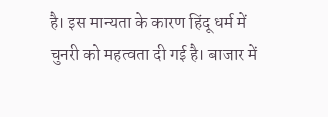है। इस मान्यता के कारण हिंदू धर्म में चुनरी को महत्वता दी गई है। बाजार में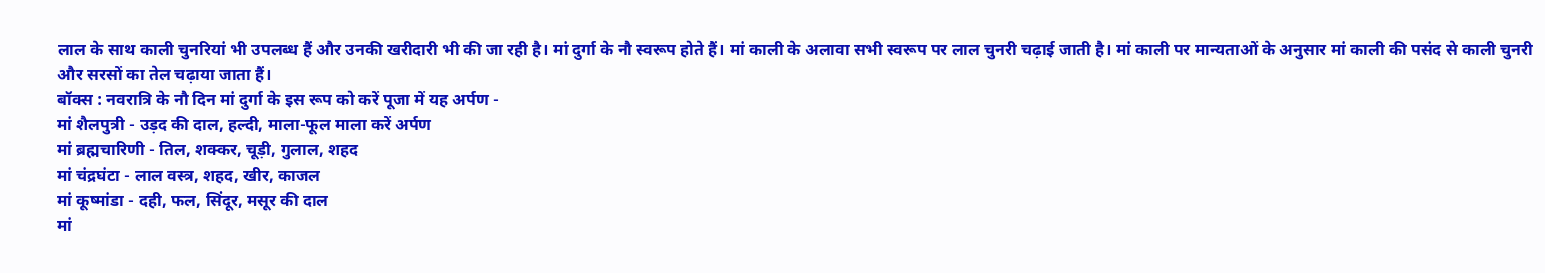लाल के साथ काली चुनरियां भी उपलब्ध हैं और उनकी खरीदारी भी की जा रही है। मां दुर्गा के नौ स्वरूप होते हैं। मां काली के अलावा सभी स्वरूप पर लाल चुनरी चढ़ाई जाती है। मां काली पर मान्यताओं के अनुसार मां काली की पसंद से काली चुनरी और सरसों का तेल चढ़ाया जाता हैं।
बॉक्स : नवरात्रि के नौ दिन मां दुर्गा के इस रूप को करें पूजा में यह अर्पण -
मां शैलपुत्री - उड़द की दाल, हल्दी, माला-फूल माला करें अर्पण
मां ब्रह्मचारिणी - तिल, शक्कर, चूड़ी, गुलाल, शहद
मां चंद्रघंटा - लाल वस्त्र, शहद, खीर, काजल
मां कूष्मांडा - दही, फल, सिंदूर, मसूर की दाल
मां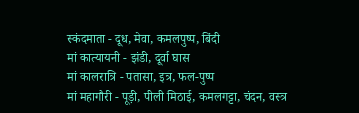स्कंदमाता - दूध, मेवा, कमलपुष्प, बिंदी
मां कात्यायनी - झंडी, दूर्वा घास
मां कालरात्रि - पतासा, इत्र, फल-पुष्प
मां महागौरी - पूड़ी, पीली मिठाई, कमलगट्टा, चंदन, वस्त्र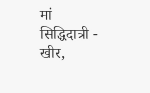मां सिद्धिदात्री - खीर,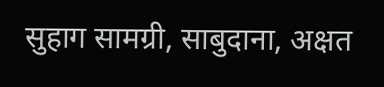सुहाग सामग्री, साबुदाना, अक्षत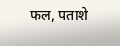फल, पताशे